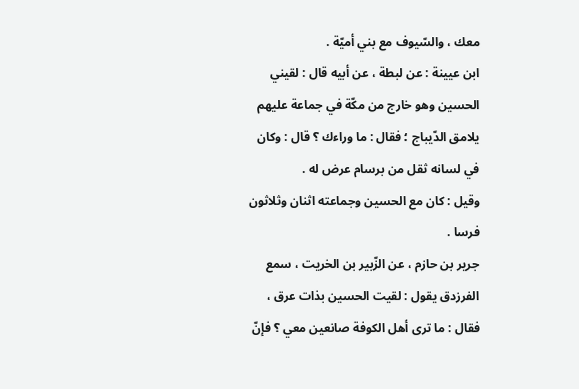معك ، والسّيوف مع بني أميّة .
ابن عيينة : عن لبطة ، عن أبيه قال : لقيني الحسين وهو خارج من مكّة في جماعة عليهم يلامق الدّيباج ؛ فقال : ما وراءك ؟ قال : وكان في لسانه ثقل من برسام عرض له .
وقيل : كان مع الحسين وجماعته اثنان وثلاثون فرسا .
جرير بن حازم ، عن الزّبير بن الخريت ، سمع الفرزدق يقول : لقيت الحسين بذات عرق ، فقال : ما ترى أهل الكوفة صانعين معي ؟ فإنّ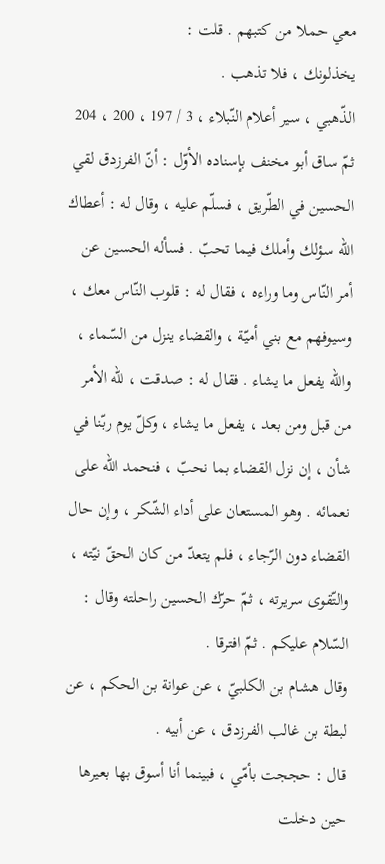معي حملا من كتبهم . قلت :
يخذلونك ، فلا تذهب .
الذّهبي ، سير أعلام النّبلاء ، 3 / 197 ، 200 ، 204
ثمّ ساق أبو مخنف بإسناده الأوّل : أنّ الفرزدق لقي الحسين في الطّريق ، فسلّم عليه ، وقال له : أعطاك اللّه سؤلك وأملك فيما تحبّ . فسأله الحسين عن أمر النّاس وما وراءه ، فقال له : قلوب النّاس معك ، وسيوفهم مع بني أميّة ، والقضاء ينزل من السّماء ، واللّه يفعل ما يشاء . فقال له : صدقت ، للّه الأمر من قبل ومن بعد ، يفعل ما يشاء ، وكلّ يوم ربّنا في شأن ، إن نزل القضاء بما نحبّ ، فنحمد اللّه على نعمائه . وهو المستعان على أداء الشّكر ، وإن حال القضاء دون الرّجاء ، فلم يتعدّ من كان الحقّ نيّته ، والتّقوى سريرته ، ثمّ حرّك الحسين راحلته وقال : السّلام عليكم . ثمّ افترقا .
وقال هشام بن الكلبيّ ، عن عوانة بن الحكم ، عن لبطة بن غالب الفرزدق ، عن أبيه .
قال : حججت بأمّي ، فبينما أنا أسوق بها بعيرها حين دخلت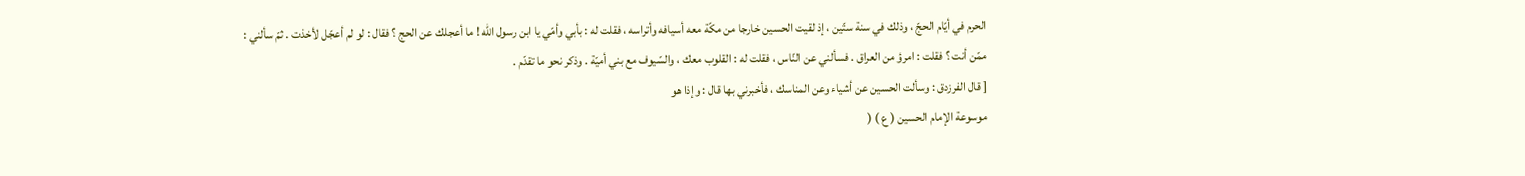الحرم في أيّام الحجّ ، وذلك في سنة ستّين ، إذ لقيت الحسين خارجا من مكّة معه أسيافه وأتراسه ، فقلت له : بأبي وأمّي يا ابن رسول اللّه ! ما أعجلك عن الحج ؟ فقال : لو لم أعجّل لأخذت . ثمّ سألني :
ممّن أنت ؟ فقلت : امرؤ من العراق . فسألني عن النّاس ، فقلت له : القلوب معك ، والسّيوف مع بني أميّة . وذكر نحو ما تقدّم .
[ قال الفرزدق : وسألت الحسين عن أشياء وعن المناسك ، فأخبرني بها قال : وإذا هو
موسوعة الإمام الحسين ( ع ) (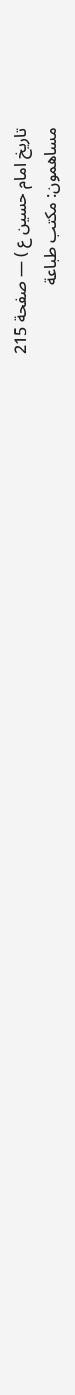تاريخ امام حسين ع ) — صفحة 215
مساهمون: مكتب طباعة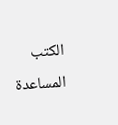الكتب المساعدة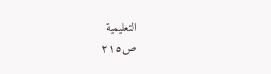التعليمية
ص٢١٥